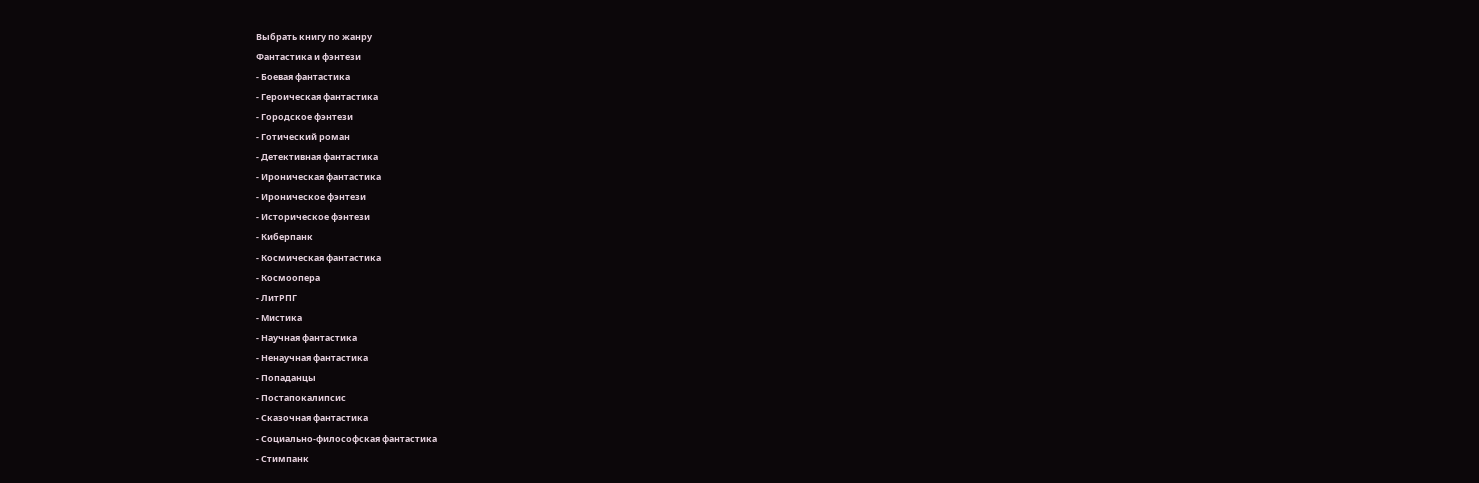Выбрать книгу по жанру
Фантастика и фэнтези
- Боевая фантастика
- Героическая фантастика
- Городское фэнтези
- Готический роман
- Детективная фантастика
- Ироническая фантастика
- Ироническое фэнтези
- Историческое фэнтези
- Киберпанк
- Космическая фантастика
- Космоопера
- ЛитРПГ
- Мистика
- Научная фантастика
- Ненаучная фантастика
- Попаданцы
- Постапокалипсис
- Сказочная фантастика
- Социально-философская фантастика
- Стимпанк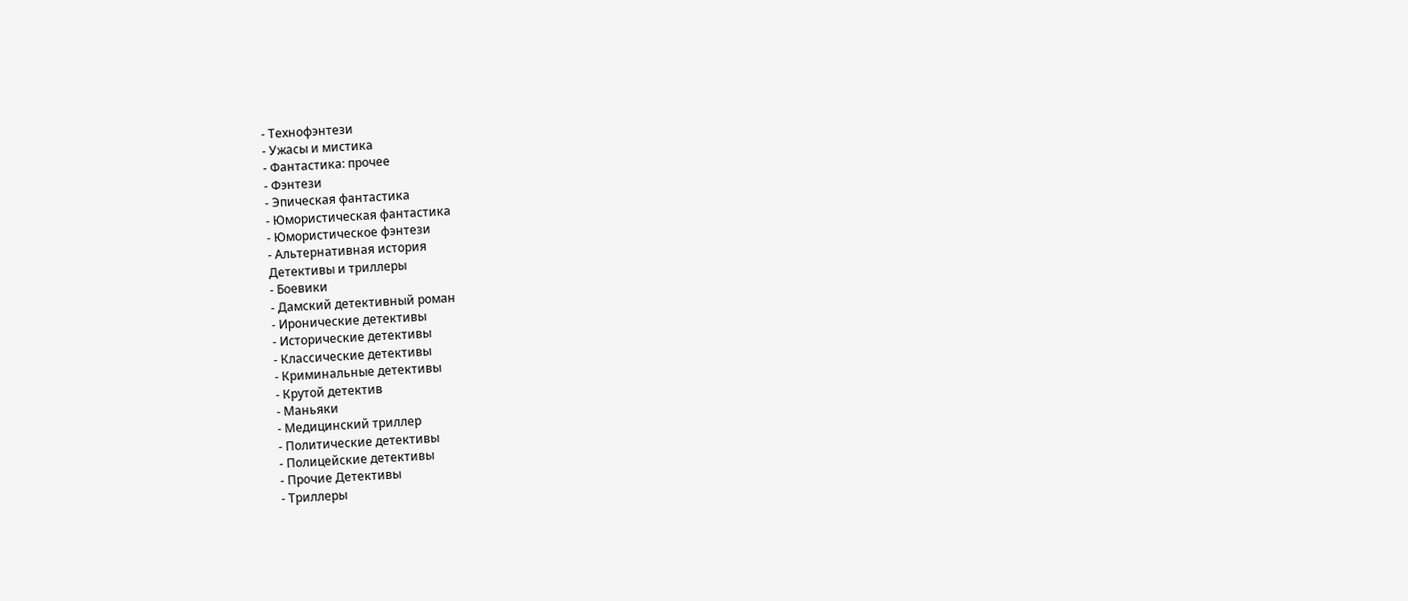- Технофэнтези
- Ужасы и мистика
- Фантастика: прочее
- Фэнтези
- Эпическая фантастика
- Юмористическая фантастика
- Юмористическое фэнтези
- Альтернативная история
Детективы и триллеры
- Боевики
- Дамский детективный роман
- Иронические детективы
- Исторические детективы
- Классические детективы
- Криминальные детективы
- Крутой детектив
- Маньяки
- Медицинский триллер
- Политические детективы
- Полицейские детективы
- Прочие Детективы
- Триллеры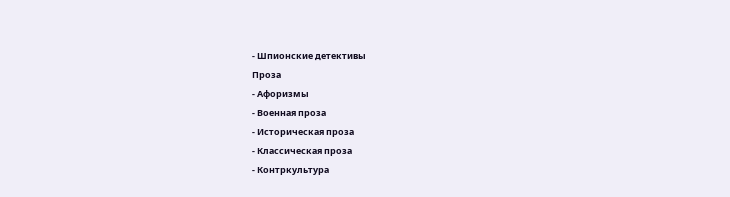- Шпионские детективы
Проза
- Афоризмы
- Военная проза
- Историческая проза
- Классическая проза
- Контркультура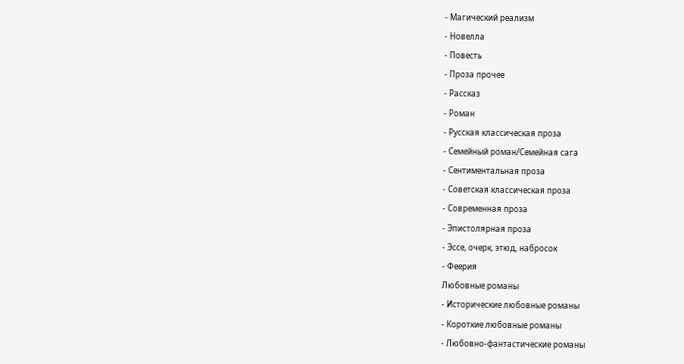- Магический реализм
- Новелла
- Повесть
- Проза прочее
- Рассказ
- Роман
- Русская классическая проза
- Семейный роман/Семейная сага
- Сентиментальная проза
- Советская классическая проза
- Современная проза
- Эпистолярная проза
- Эссе, очерк, этюд, набросок
- Феерия
Любовные романы
- Исторические любовные романы
- Короткие любовные романы
- Любовно-фантастические романы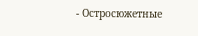- Остросюжетные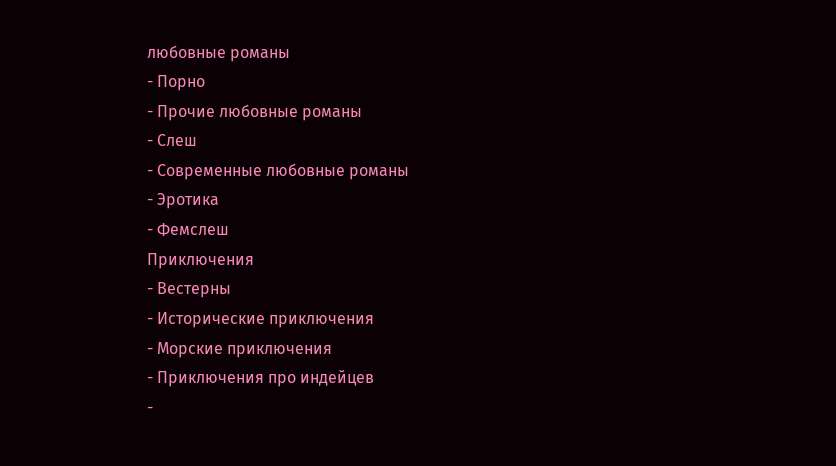любовные романы
- Порно
- Прочие любовные романы
- Слеш
- Современные любовные романы
- Эротика
- Фемслеш
Приключения
- Вестерны
- Исторические приключения
- Морские приключения
- Приключения про индейцев
-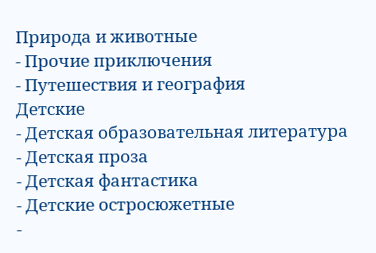Природа и животные
- Прочие приключения
- Путешествия и география
Детские
- Детская образовательная литература
- Детская проза
- Детская фантастика
- Детские остросюжетные
-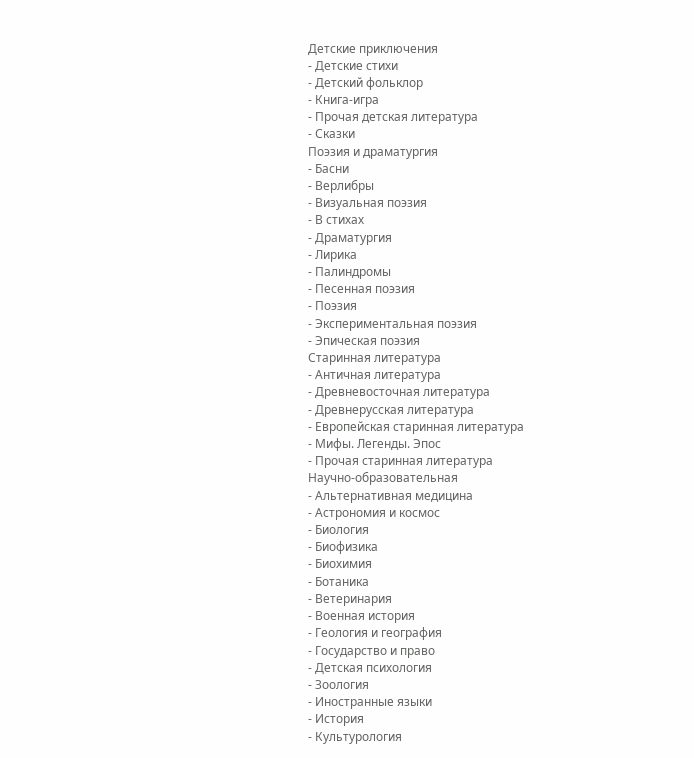Детские приключения
- Детские стихи
- Детский фольклор
- Книга-игра
- Прочая детская литература
- Сказки
Поэзия и драматургия
- Басни
- Верлибры
- Визуальная поэзия
- В стихах
- Драматургия
- Лирика
- Палиндромы
- Песенная поэзия
- Поэзия
- Экспериментальная поэзия
- Эпическая поэзия
Старинная литература
- Античная литература
- Древневосточная литература
- Древнерусская литература
- Европейская старинная литература
- Мифы. Легенды. Эпос
- Прочая старинная литература
Научно-образовательная
- Альтернативная медицина
- Астрономия и космос
- Биология
- Биофизика
- Биохимия
- Ботаника
- Ветеринария
- Военная история
- Геология и география
- Государство и право
- Детская психология
- Зоология
- Иностранные языки
- История
- Культурология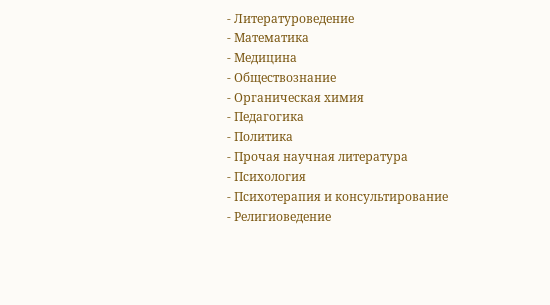- Литературоведение
- Математика
- Медицина
- Обществознание
- Органическая химия
- Педагогика
- Политика
- Прочая научная литература
- Психология
- Психотерапия и консультирование
- Религиоведение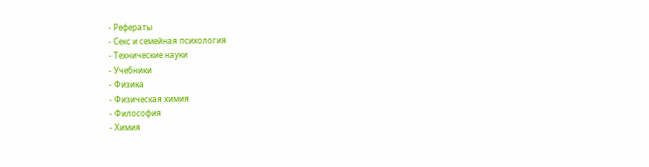- Рефераты
- Секс и семейная психология
- Технические науки
- Учебники
- Физика
- Физическая химия
- Философия
- Химия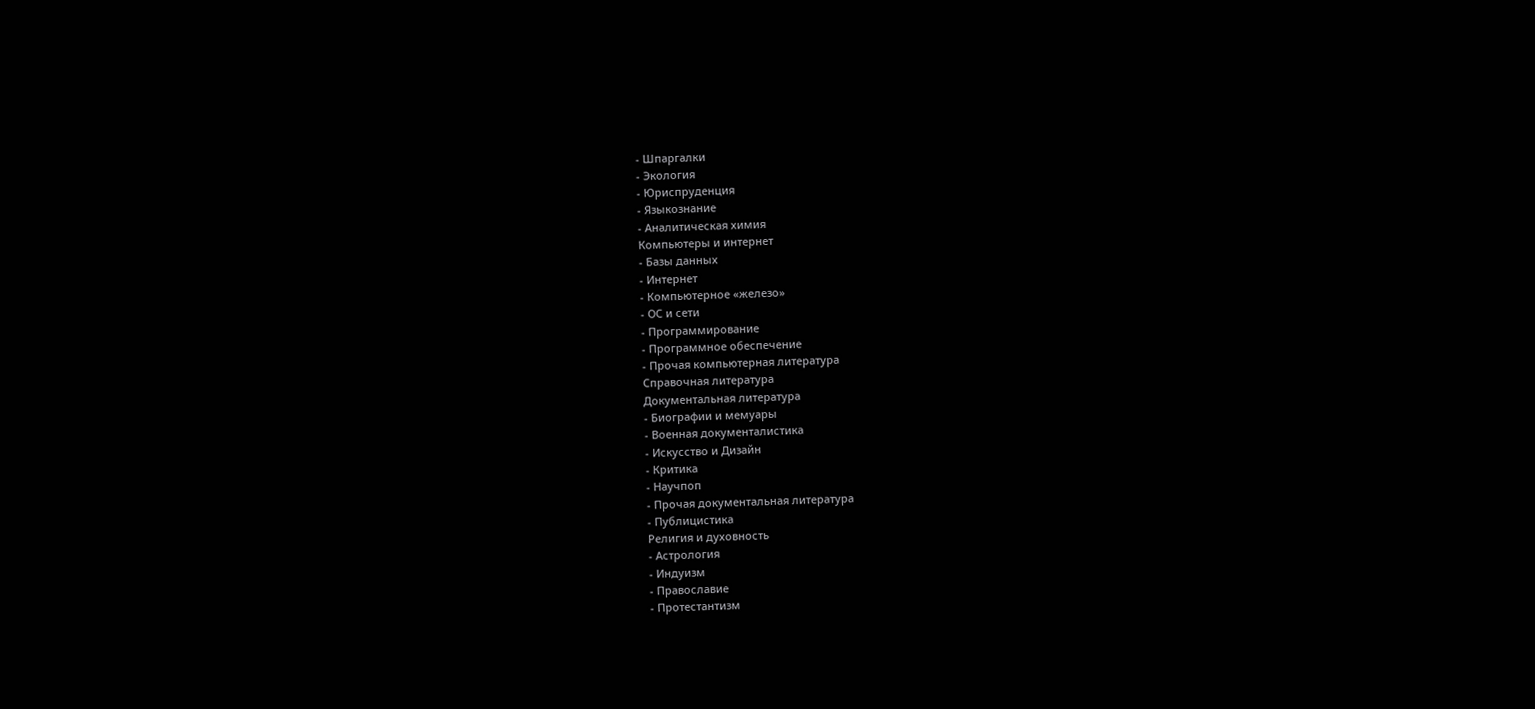- Шпаргалки
- Экология
- Юриспруденция
- Языкознание
- Аналитическая химия
Компьютеры и интернет
- Базы данных
- Интернет
- Компьютерное «железо»
- ОС и сети
- Программирование
- Программное обеспечение
- Прочая компьютерная литература
Справочная литература
Документальная литература
- Биографии и мемуары
- Военная документалистика
- Искусство и Дизайн
- Критика
- Научпоп
- Прочая документальная литература
- Публицистика
Религия и духовность
- Астрология
- Индуизм
- Православие
- Протестантизм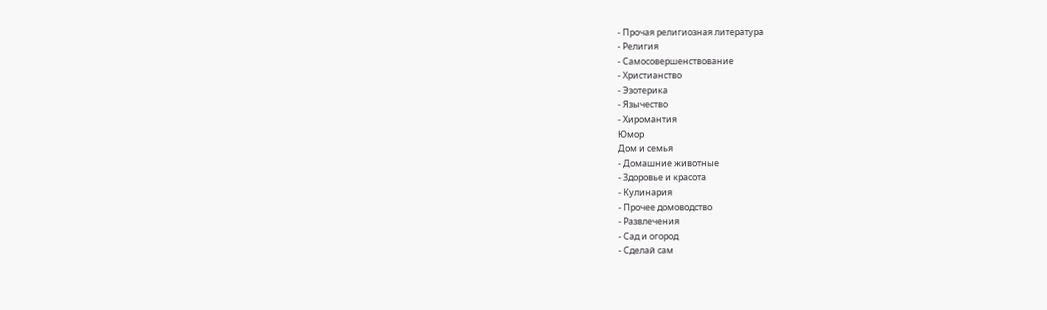- Прочая религиозная литература
- Религия
- Самосовершенствование
- Христианство
- Эзотерика
- Язычество
- Хиромантия
Юмор
Дом и семья
- Домашние животные
- Здоровье и красота
- Кулинария
- Прочее домоводство
- Развлечения
- Сад и огород
- Сделай сам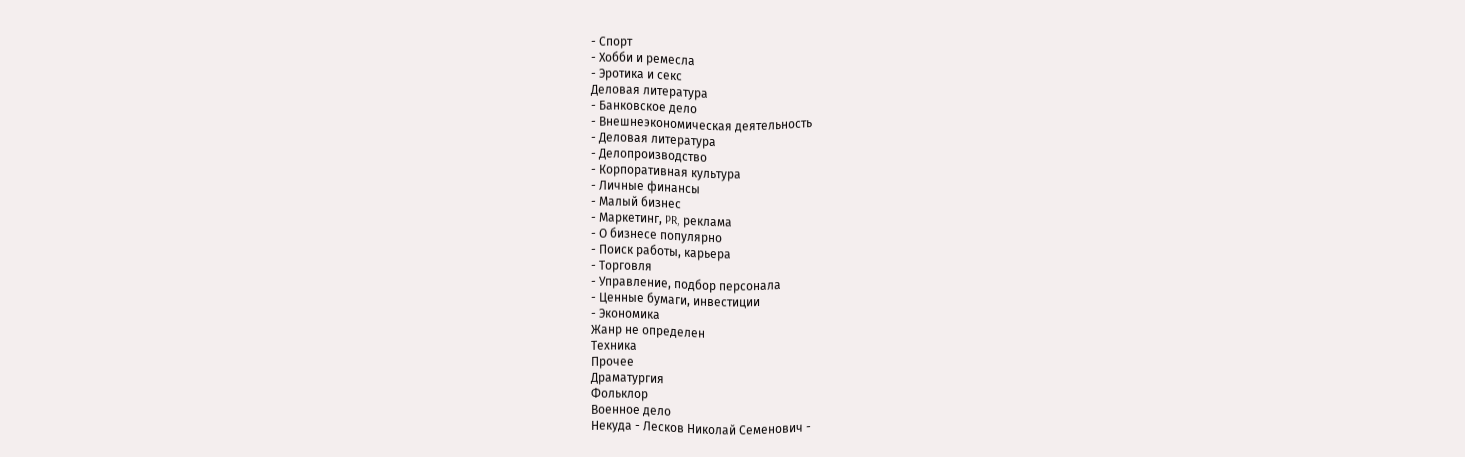- Спорт
- Хобби и ремесла
- Эротика и секс
Деловая литература
- Банковское дело
- Внешнеэкономическая деятельность
- Деловая литература
- Делопроизводство
- Корпоративная культура
- Личные финансы
- Малый бизнес
- Маркетинг, PR, реклама
- О бизнесе популярно
- Поиск работы, карьера
- Торговля
- Управление, подбор персонала
- Ценные бумаги, инвестиции
- Экономика
Жанр не определен
Техника
Прочее
Драматургия
Фольклор
Военное дело
Некуда - Лесков Николай Семенович -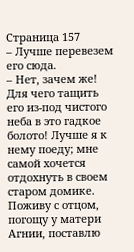Страница 157
– Лучше перевезем его сюда.
– Нет, зачем же! Для чего тащить его из-под чистого неба в это гадкое болото! Лучше я к нему поеду; мне самой хочется отдохнуть в своем старом домике. Поживу с отцом, погощу у матери Агнии, поставлю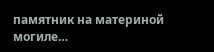памятник на материной могиле…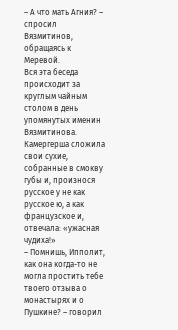– А что мать Агния? – спросил Вязмитинов, обращаясь к Меревой.
Вся эта беседа происходит за круглым чайным столом в день упомянутых именин Вязмитинова.
Камергерша сложила свои сухие, собранные в смокву губы и, произнося русское у не как русское ю, а как французское и, отвечала: «ужасная чудиха!»
– Помнишь, Ипполит, как она когда-то не могла простить тебе твоего отзыва о монастырях и о Пушкине? – говорил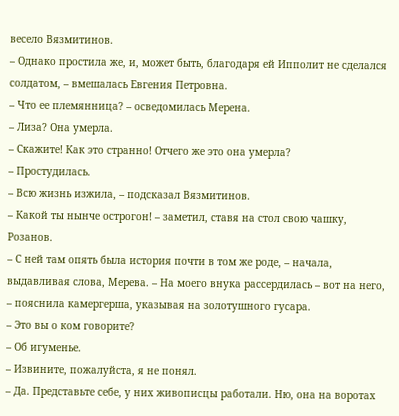весело Вязмитинов.
– Однако простила же, и, может быть, благодаря ей Ипполит не сделался солдатом, – вмешалась Евгения Петровна.
– Что ее племянница? – осведомилась Мерена.
– Лиза? Она умерла.
– Скажите! Как это странно! Отчего же это она умерла?
– Простудилась.
– Всю жизнь изжила, – подсказал Вязмитинов.
– Какой ты нынче острогон! – заметил, ставя на стол свою чашку, Розанов.
– С ней там опять была история почти в том же роде, – начала, выдавливая слова, Мерева. – На моего внука рассердилась – вот на него, – пояснила камергерша, указывая на золотушного гусара.
– Это вы о ком говорите?
– Об игуменье.
– Извините, пожалуйста, я не понял.
– Да. Представьте себе, у них живописцы работали. Ню, она на воротах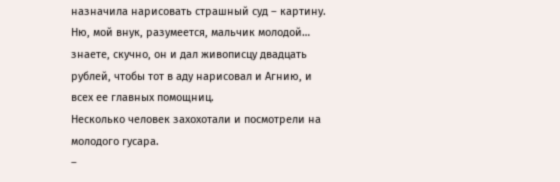назначила нарисовать страшный суд – картину. Ню, мой внук, разумеется, мальчик молодой… знаете, скучно, он и дал живописцу двадцать рублей, чтобы тот в аду нарисовал и Агнию, и всех ее главных помощниц.
Несколько человек захохотали и посмотрели на молодого гусара.
–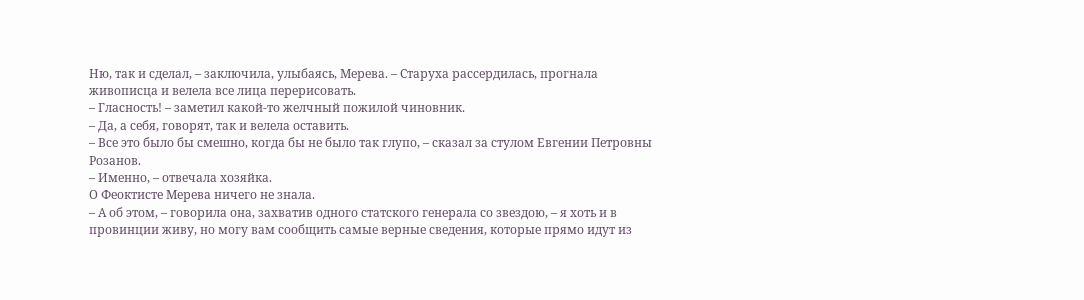Ню, так и сделал, – заключила, улыбаясь, Мерева. – Старуха рассердилась, прогнала живописца и велела все лица перерисовать.
– Гласность! – заметил какой-то желчный пожилой чиновник.
– Да, а себя, говорят, так и велела оставить.
– Все это было бы смешно, когда бы не было так глупо, – сказал за стулом Евгении Петровны Розанов.
– Именно, – отвечала хозяйка.
О Феоктисте Мерева ничего не знала.
– А об этом, – говорила она, захватив одного статского генерала со звездою, – я хоть и в провинции живу, но могу вам сообщить самые верные сведения, которые прямо идут из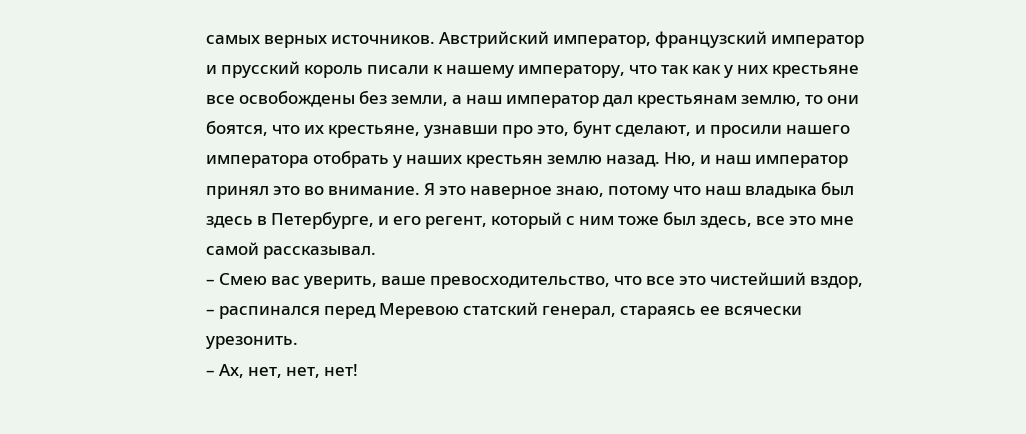самых верных источников. Австрийский император, французский император и прусский король писали к нашему императору, что так как у них крестьяне все освобождены без земли, а наш император дал крестьянам землю, то они боятся, что их крестьяне, узнавши про это, бунт сделают, и просили нашего императора отобрать у наших крестьян землю назад. Ню, и наш император принял это во внимание. Я это наверное знаю, потому что наш владыка был здесь в Петербурге, и его регент, который с ним тоже был здесь, все это мне самой рассказывал.
– Смею вас уверить, ваше превосходительство, что все это чистейший вздор, – распинался перед Меревою статский генерал, стараясь ее всячески урезонить.
– Ах, нет, нет, нет!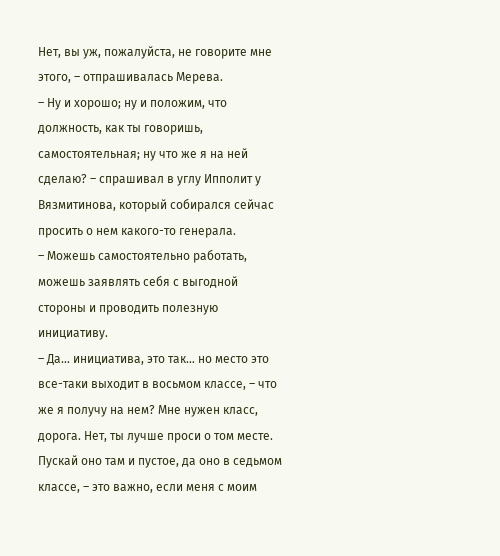Нет, вы уж, пожалуйста, не говорите мне этого, – отпрашивалась Мерева.
– Ну и хорошо; ну и положим, что должность, как ты говоришь, самостоятельная; ну что же я на ней сделаю? – спрашивал в углу Ипполит у Вязмитинова, который собирался сейчас просить о нем какого-то генерала.
– Можешь самостоятельно работать, можешь заявлять себя с выгодной стороны и проводить полезную инициативу.
– Да… инициатива, это так… но место это все-таки выходит в восьмом классе, – что же я получу на нем? Мне нужен класс, дорога. Нет, ты лучше проси о том месте. Пускай оно там и пустое, да оно в седьмом классе, – это важно, если меня с моим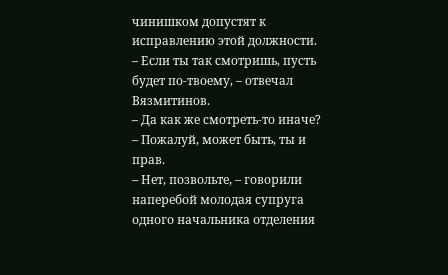чинишком допустят к исправлению этой должности.
– Если ты так смотришь, пусть будет по-твоему, – отвечал Вязмитинов.
– Да как же смотреть-то иначе?
– Пожалуй, может быть, ты и прав.
– Нет, позвольте, – говорили наперебой молодая супруга одного начальника отделения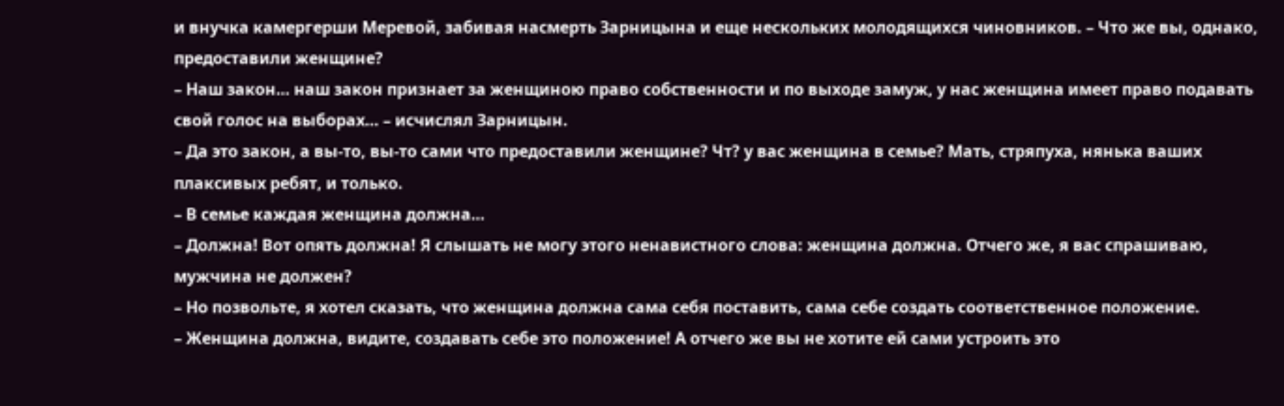и внучка камергерши Меревой, забивая насмерть Зарницына и еще нескольких молодящихся чиновников. – Что же вы, однако, предоставили женщине?
– Наш закон… наш закон признает за женщиною право собственности и по выходе замуж, у нас женщина имеет право подавать свой голос на выборах… – исчислял Зарницын.
– Да это закон, а вы-то, вы-то сами что предоставили женщине? Чт? у вас женщина в семье? Мать, стряпуха, нянька ваших плаксивых ребят, и только.
– В семье каждая женщина должна…
– Должна! Вот опять должна! Я слышать не могу этого ненавистного слова: женщина должна. Отчего же, я вас спрашиваю, мужчина не должен?
– Но позвольте, я хотел сказать, что женщина должна сама себя поставить, сама себе создать соответственное положение.
– Женщина должна, видите, создавать себе это положение! А отчего же вы не хотите ей сами устроить это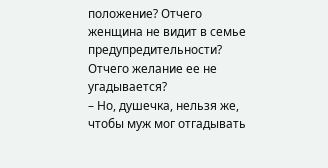положение? Отчего женщина не видит в семье предупредительности? Отчего желание ее не угадывается?
– Но, душечка, нельзя же, чтобы муж мог отгадывать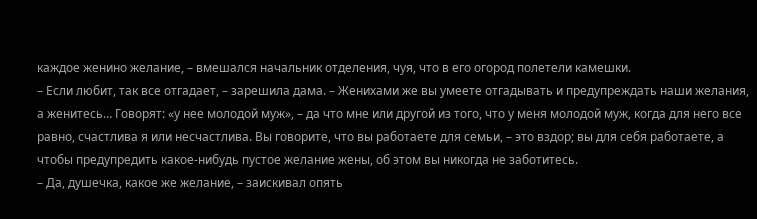каждое женино желание, – вмешался начальник отделения, чуя, что в его огород полетели камешки.
– Если любит, так все отгадает, – зарешила дама. – Женихами же вы умеете отгадывать и предупреждать наши желания, а женитесь… Говорят: «у нее молодой муж», – да что мне или другой из того, что у меня молодой муж, когда для него все равно, счастлива я или несчастлива. Вы говорите, что вы работаете для семьи, – это вздор; вы для себя работаете, а чтобы предупредить какое-нибудь пустое желание жены, об этом вы никогда не заботитесь.
– Да, душечка, какое же желание, – заискивал опять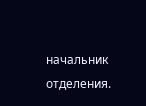начальник отделения.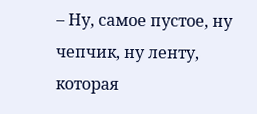– Ну, самое пустое, ну чепчик, ну ленту, которая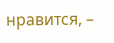нравится, –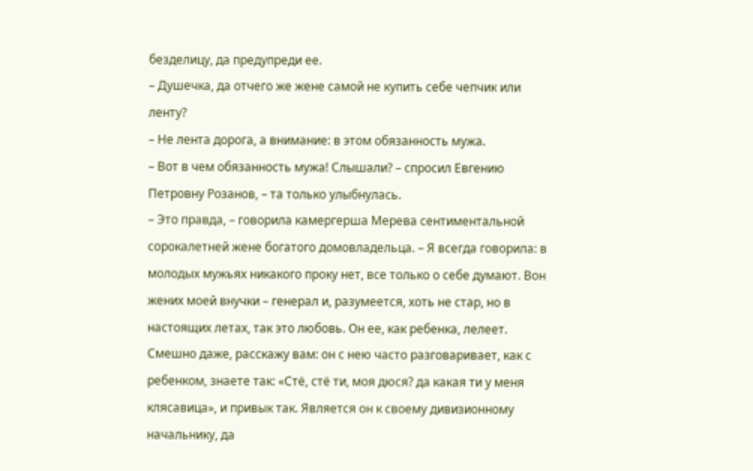безделицу, да предупреди ее.
– Душечка, да отчего же жене самой не купить себе чепчик или ленту?
– Не лента дорога, а внимание: в этом обязанность мужа.
– Вот в чем обязанность мужа! Слышали? – спросил Евгению Петровну Розанов, – та только улыбнулась.
– Это правда, – говорила камергерша Мерева сентиментальной сорокалетней жене богатого домовладельца. – Я всегда говорила: в молодых мужьях никакого проку нет, все только о себе думают. Вон жених моей внучки – генерал и, разумеется, хоть не стар, но в настоящих летах, так это любовь. Он ее, как ребенка, лелеет. Смешно даже, расскажу вам: он с нею часто разговаривает, как с ребенком, знаете так: «Стё, стё ти, моя дюся? да какая ти у меня клясавица», и привык так. Является он к своему дивизионному начальнику, да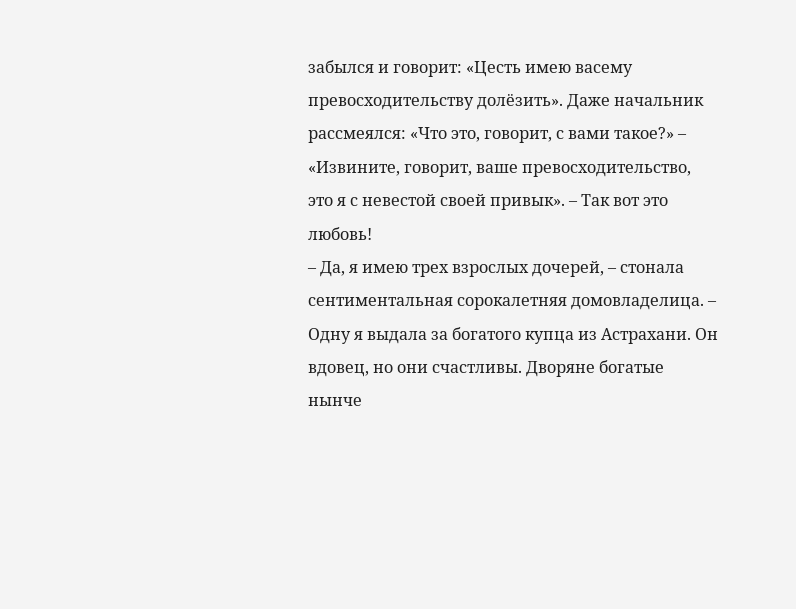забылся и говорит: «Цесть имею васему превосходительству долёзить». Даже начальник рассмеялся: «Что это, говорит, с вами такое?» – «Извините, говорит, ваше превосходительство, это я с невестой своей привык». – Так вот это любовь!
– Да, я имею трех взрослых дочерей, – стонала сентиментальная сорокалетняя домовладелица. – Одну я выдала за богатого купца из Астрахани. Он вдовец, но они счастливы. Дворяне богатые нынче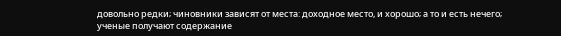довольно редки; чиновники зависят от места: доходное место, и хорошо; а то и есть нечего; ученые получают содержание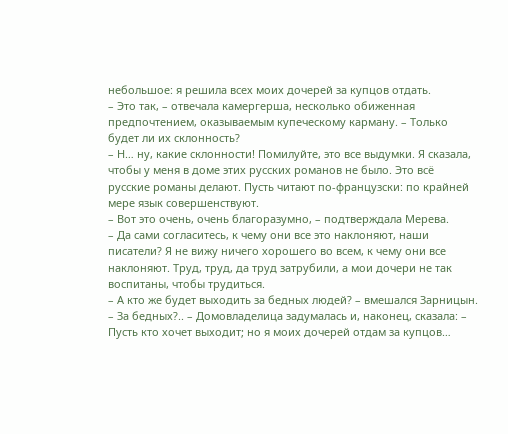небольшое: я решила всех моих дочерей за купцов отдать.
– Это так, – отвечала камергерша, несколько обиженная предпочтением, оказываемым купеческому карману. – Только будет ли их склонность?
– Н… ну, какие склонности! Помилуйте, это все выдумки. Я сказала, чтобы у меня в доме этих русских романов не было. Это всё русские романы делают. Пусть читают по-французски: по крайней мере язык совершенствуют.
– Вот это очень, очень благоразумно, – подтверждала Мерева.
– Да сами согласитесь, к чему они все это наклоняют, наши писатели? Я не вижу ничего хорошего во всем, к чему они все наклоняют. Труд, труд, да труд затрубили, а мои дочери не так воспитаны, чтобы трудиться.
– А кто же будет выходить за бедных людей? – вмешался Зарницын.
– За бедных?.. – Домовладелица задумалась и, наконец, сказала: – Пусть кто хочет выходит; но я моих дочерей отдам за купцов…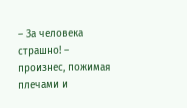– За человека страшно! – произнес, пожимая плечами и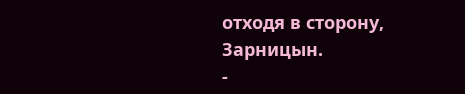отходя в сторону, Зарницын.
-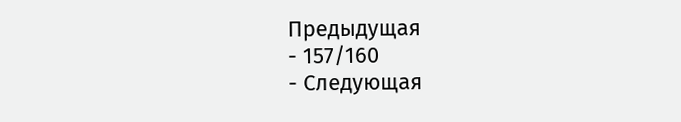Предыдущая
- 157/160
- Следующая